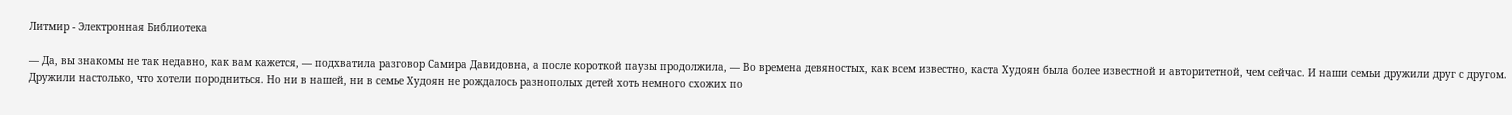Литмир - Электронная Библиотека

— Да, вы знакомы не так недавно, как вам кажется, — подхватила разговор Самира Давидовна, а после короткой паузы продолжила, — Во времена девяностых, как всем известно, каста Худоян была более известной и авторитетной, чем сейчас. И наши семьи дружили друг с другом. Дружили настолько, что хотели породниться. Но ни в нашей, ни в семье Худоян не рождалось разнополых детей хоть немного схожих по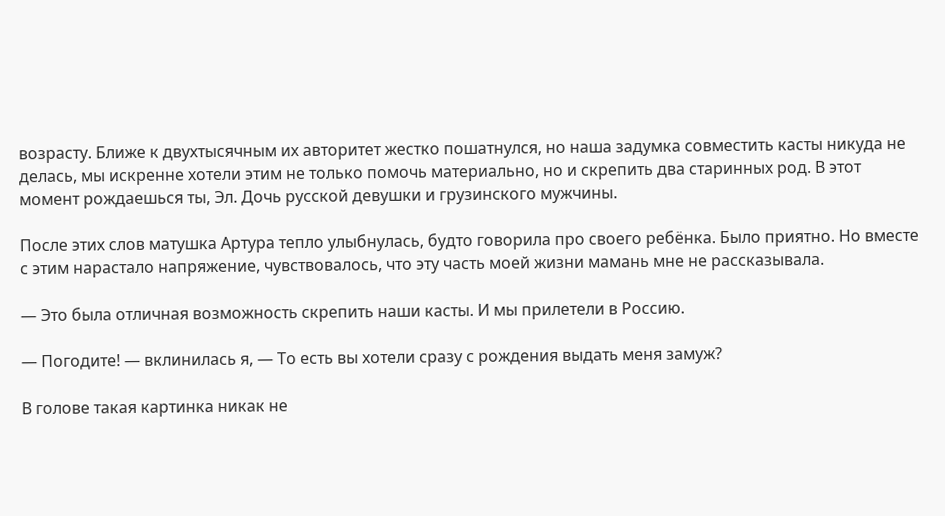возрасту. Ближе к двухтысячным их авторитет жестко пошатнулся, но наша задумка совместить касты никуда не делась, мы искренне хотели этим не только помочь материально, но и скрепить два старинных род. В этот момент рождаешься ты, Эл. Дочь русской девушки и грузинского мужчины.

После этих слов матушка Артура тепло улыбнулась, будто говорила про своего ребёнка. Было приятно. Но вместе с этим нарастало напряжение, чувствовалось, что эту часть моей жизни мамань мне не рассказывала.

— Это была отличная возможность скрепить наши касты. И мы прилетели в Россию.

— Погодите! — вклинилась я, — То есть вы хотели сразу с рождения выдать меня замуж?

В голове такая картинка никак не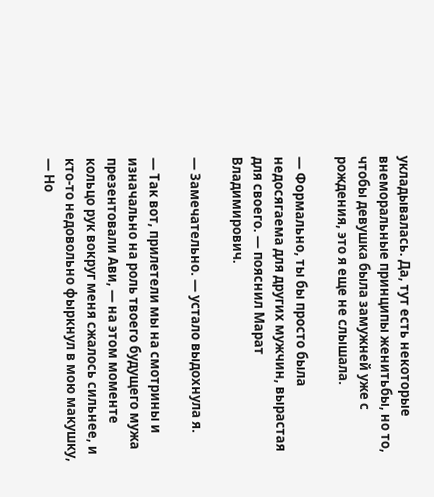укладывалась. Да, тут есть некоторые внеморальные принципы женитьбы, но то, чтобы девушка была замужней уже с рождения, это я еще не слышала.

— Формально, ты бы просто была недосягаема для других мужчин, вырастая для своего. — пояснил Марат Владимирович.

— Замечательно. — устало выдохнула я.

— Так вот, прилетели мы на смотрины и изначально на роль твоего будущего мужа презентовали Ави, — на этом моменте кольцо рук вокруг меня сжалось сильнее, и кто-то недовольно фыркнул в мою макушку, — Но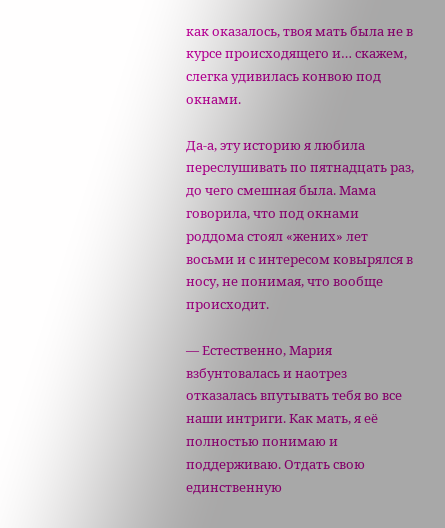как оказалось, твоя мать была не в курсе происходящего и… скажем, слегка удивилась конвою под окнами.

Да-а, эту историю я любила переслушивать по пятнадцать раз, до чего смешная была. Мама говорила, что под окнами роддома стоял «жених» лет восьми и с интересом ковырялся в носу, не понимая, что вообще происходит.

— Естественно, Мария взбунтовалась и наотрез отказалась впутывать тебя во все наши интриги. Как мать, я её полностью понимаю и поддерживаю. Отдать свою единственную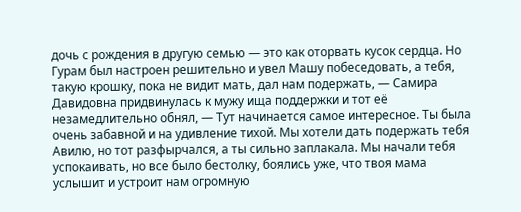дочь с рождения в другую семью — это как оторвать кусок сердца. Но Гурам был настроен решительно и увел Машу побеседовать, а тебя, такую крошку, пока не видит мать, дал нам подержать, — Самира Давидовна придвинулась к мужу ища поддержки и тот её незамедлительно обнял, — Тут начинается самое интересное. Ты была очень забавной и на удивление тихой. Мы хотели дать подержать тебя Авилю, но тот разфырчался, а ты сильно заплакала. Мы начали тебя успокаивать, но все было бестолку, боялись уже, что твоя мама услышит и устроит нам огромную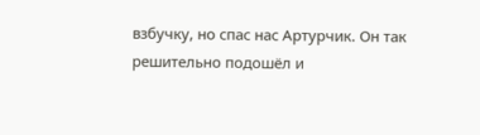взбучку, но спас нас Артурчик. Он так решительно подошёл и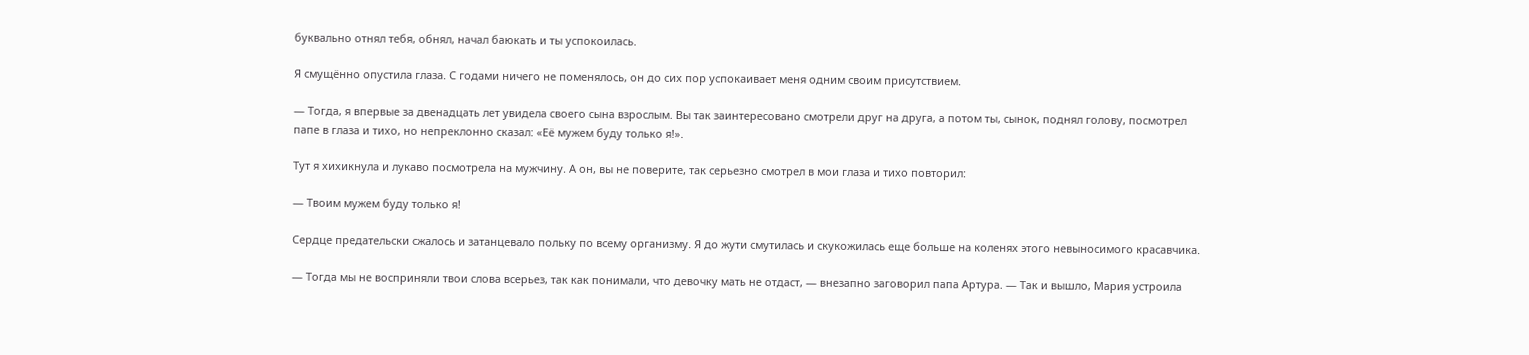буквально отнял тебя, обнял, начал баюкать и ты успокоилась.

Я смущённо опустила глаза. С годами ничего не поменялось, он до сих пор успокаивает меня одним своим присутствием.

— Тогда, я впервые за двенадцать лет увидела своего сына взрослым. Вы так заинтересовано смотрели друг на друга, а потом ты, сынок, поднял голову, посмотрел папе в глаза и тихо, но непреклонно сказал: «Её мужем буду только я!».

Тут я хихикнула и лукаво посмотрела на мужчину. А он, вы не поверите, так серьезно смотрел в мои глаза и тихо повторил:

— Твоим мужем буду только я!

Сердце предательски сжалось и затанцевало польку по всему организму. Я до жути смутилась и скукожилась еще больше на коленях этого невыносимого красавчика.

— Тогда мы не восприняли твои слова всерьез, так как понимали, что девочку мать не отдаст, — внезапно заговорил папа Артура. — Так и вышло, Мария устроила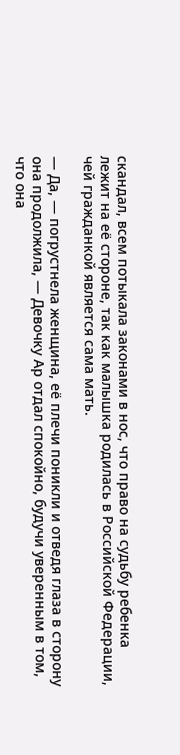скандал, всем потыкала законами в нос, что право на судьбу ребенка лежит на её стороне, так как малышка родилась в Российской Федерации, чей гражданкой является сама мать.

— Да, — погрустнела женщина, её плечи поникли и отведя глаза в сторону она продолжила, — Девочку Ар отдал спокойно, будучи уверенным в том, что она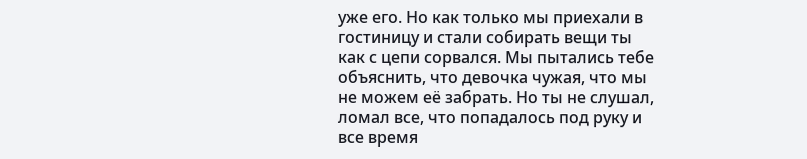уже его. Но как только мы приехали в гостиницу и стали собирать вещи ты как с цепи сорвался. Мы пытались тебе объяснить, что девочка чужая, что мы не можем её забрать. Но ты не слушал, ломал все, что попадалось под руку и все время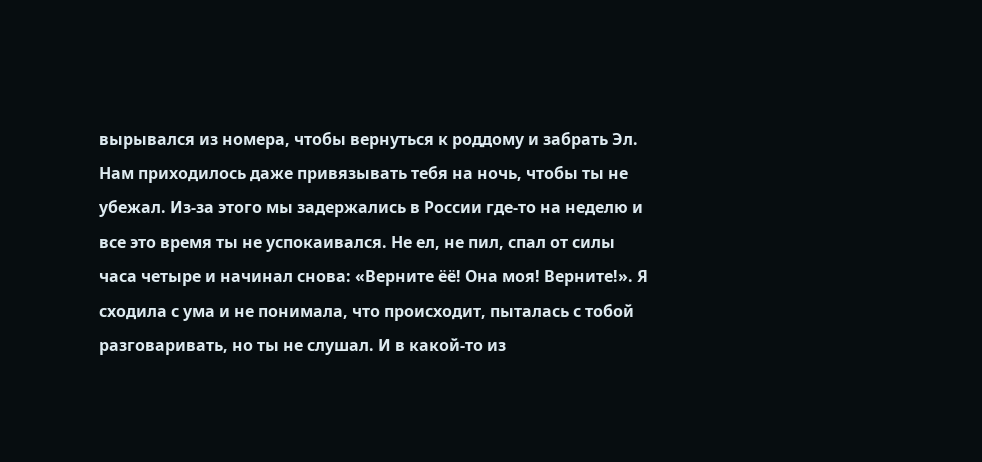вырывался из номера, чтобы вернуться к роддому и забрать Эл. Нам приходилось даже привязывать тебя на ночь, чтобы ты не убежал. Из-за этого мы задержались в России где-то на неделю и все это время ты не успокаивался. Не ел, не пил, спал от силы часа четыре и начинал снова: «Верните ёё! Она моя! Верните!». Я сходила с ума и не понимала, что происходит, пыталась с тобой разговаривать, но ты не слушал. И в какой-то из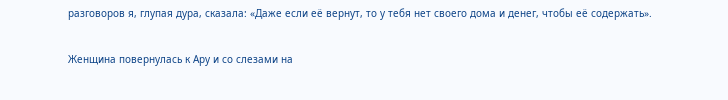разговоров я, глупая дура, сказала: «Даже если её вернут, то у тебя нет своего дома и денег, чтобы её содержать».

Женщина повернулась к Ару и со слезами на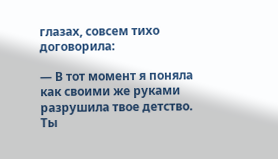глазах, совсем тихо договорила:

— В тот момент я поняла как своими же руками разрушила твое детство. Ты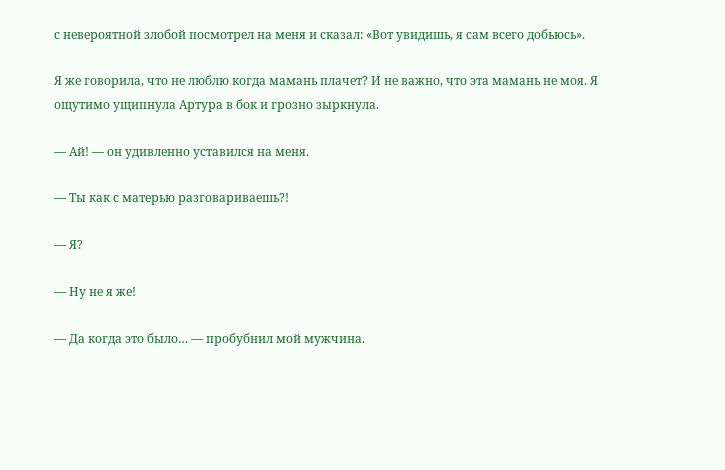с невероятной злобой посмотрел на меня и сказал: «Вот увидишь, я сам всего добьюсь».

Я же говорила, что не люблю когда мамань плачет? И не важно, что эта мамань не моя. Я ощутимо ущипнула Артура в бок и грозно зыркнула.

— Ай! — он удивленно уставился на меня.

— Ты как с матерью разговариваешь?!

— Я?

— Ну не я же!

— Да когда это было… — пробубнил мой мужчина.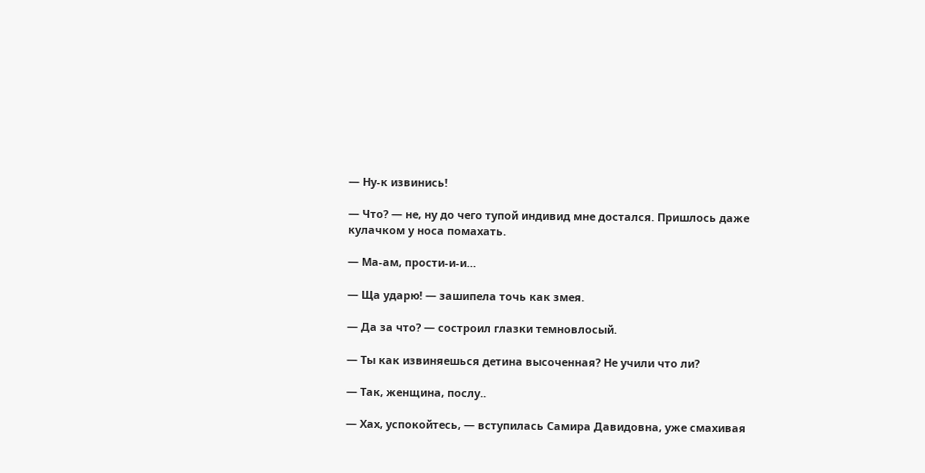— Ну-к извинись!

— Что? — не, ну до чего тупой индивид мне достался. Пришлось даже кулачком у носа помахать.

— Ма-ам, прости-и-и…

— Ща ударю! — зашипела точь как змея.

— Да за что? — состроил глазки темновлосый.

— Ты как извиняешься детина высоченная? Не учили что ли?

— Так, женщина, послу..

— Хах, успокойтесь, — вступилась Самира Давидовна, уже смахивая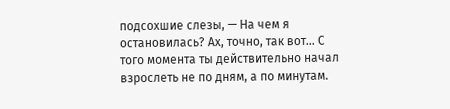подсохшие слезы, — На чем я остановилась? Ах, точно, так вот… С того момента ты действительно начал взрослеть не по дням, а по минутам.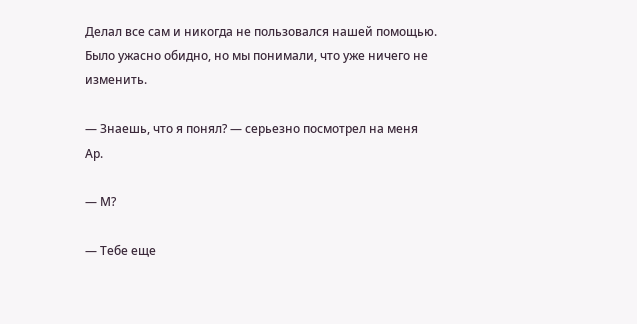Делал все сам и никогда не пользовался нашей помощью. Было ужасно обидно, но мы понимали, что уже ничего не изменить.

— Знаешь, что я понял? — серьезно посмотрел на меня Ар.

— М?

— Тебе еще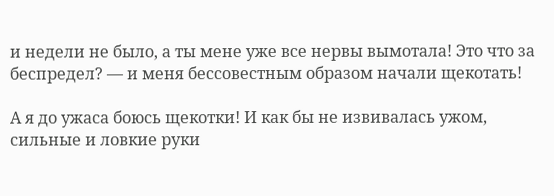и недели не было, а ты мене уже все нервы вымотала! Это что за беспредел? — и меня бессовестным образом начали щекотать!

А я до ужаса боюсь щекотки! И как бы не извивалась ужом, сильные и ловкие руки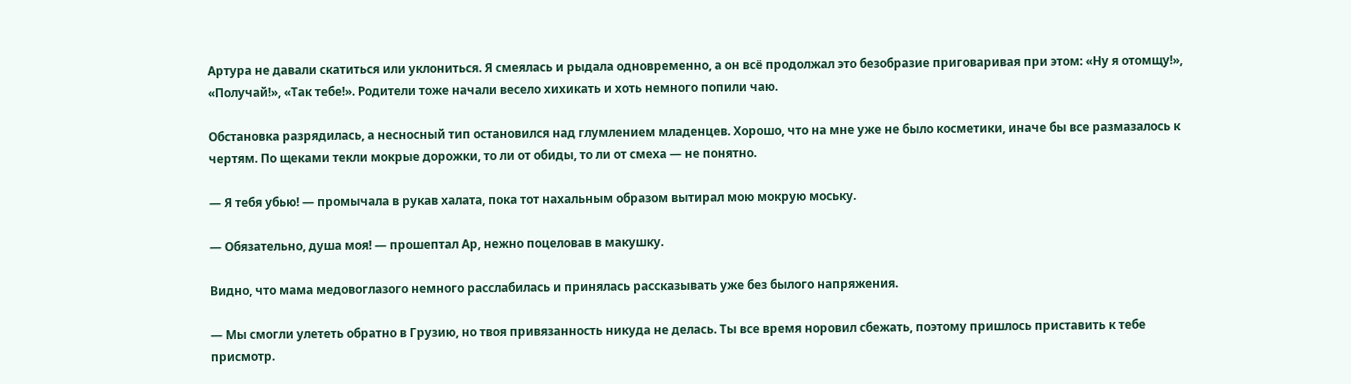Артура не давали скатиться или уклониться. Я смеялась и рыдала одновременно, а он всё продолжал это безобразие приговаривая при этом: «Ну я отомщу!», «Получай!», «Так тебе!». Родители тоже начали весело хихикать и хоть немного попили чаю.

Обстановка разрядилась, а несносный тип остановился над глумлением младенцев. Хорошо, что на мне уже не было косметики, иначе бы все размазалось к чертям. По щеками текли мокрые дорожки, то ли от обиды, то ли от смеха — не понятно.

— Я тебя убью! — промычала в рукав халата, пока тот нахальным образом вытирал мою мокрую моську.

— Обязательно, душа моя! — прошептал Ар, нежно поцеловав в макушку.

Видно, что мама медовоглазого немного расслабилась и принялась рассказывать уже без былого напряжения.

— Мы смогли улететь обратно в Грузию, но твоя привязанность никуда не делась. Ты все время норовил сбежать, поэтому пришлось приставить к тебе присмотр.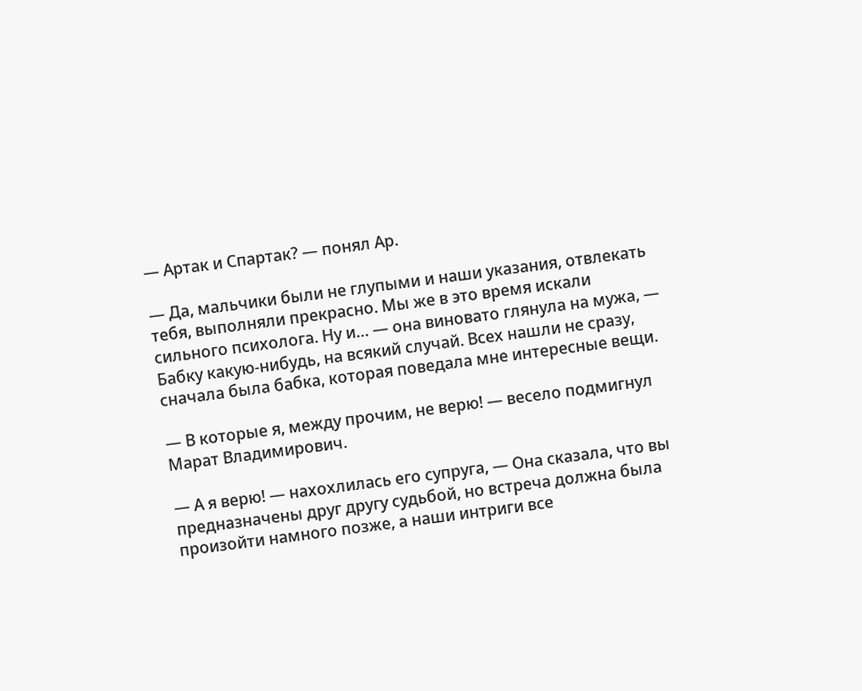— Артак и Спартак? — понял Ар.

— Да, мальчики были не глупыми и наши указания, отвлекать тебя, выполняли прекрасно. Мы же в это время искали сильного психолога. Ну и… — она виновато глянула на мужа, — Бабку какую-нибудь, на всякий случай. Всех нашли не сразу, сначала была бабка, которая поведала мне интересные вещи.

— В которые я, между прочим, не верю! — весело подмигнул Марат Владимирович.

— А я верю! — нахохлилась его супруга, — Она сказала, что вы предназначены друг другу судьбой, но встреча должна была произойти намного позже, а наши интриги все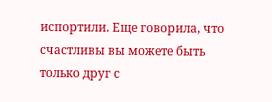испортили. Еще говорила, что счастливы вы можете быть только друг с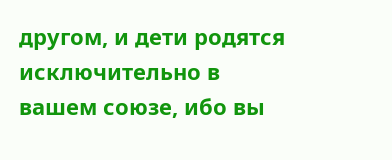другом, и дети родятся исключительно в вашем союзе, ибо вы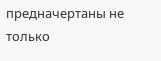предначертаны не только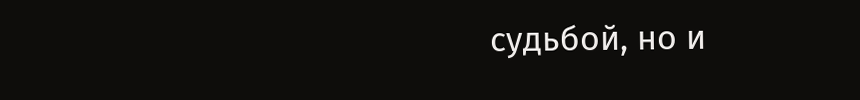судьбой, но и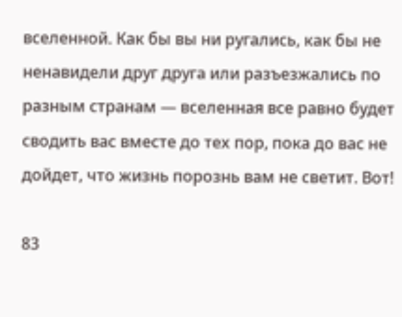вселенной. Как бы вы ни ругались, как бы не ненавидели друг друга или разъезжались по разным странам — вселенная все равно будет сводить вас вместе до тех пор, пока до вас не дойдет, что жизнь порознь вам не светит. Вот!

83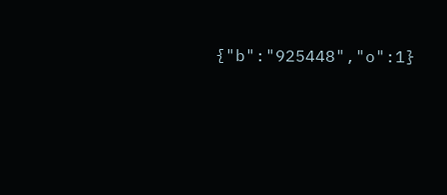{"b":"925448","o":1}